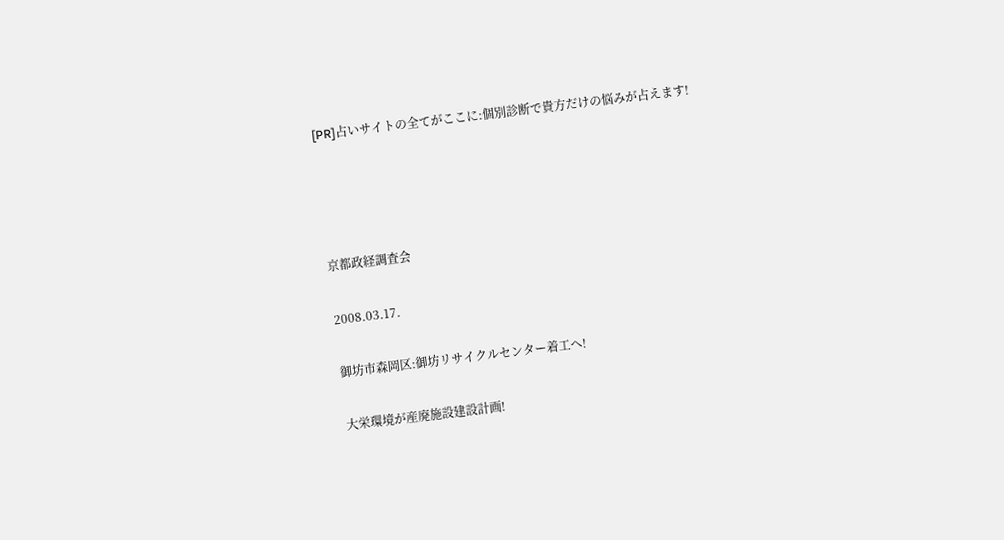[PR]占いサイトの全てがここに:個別診断で貴方だけの悩みが占えます!




京都政経調査会

2008.03.17.

御坊市森岡区:御坊リサイクルセンター着工へ!

大栄環境が産廃施設建設計画!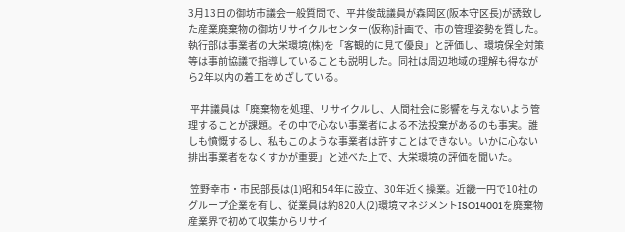3月13日の御坊市議会一般質問で、平井俊哉議員が森岡区(阪本守区長)が誘致した産業廃棄物の御坊リサイクルセンター(仮称)計画で、市の管理姿勢を質した。執行部は事業者の大栄環境(株)を「客観的に見て優良」と評価し、環境保全対策等は事前協議で指導していることも説明した。同社は周辺地域の理解も得ながら2年以内の着工をめざしている。

 平井議員は「廃棄物を処理、リサイクルし、人間社会に影響を与えないよう管理することが課題。その中で心ない事業者による不法投棄があるのも事実。誰しも憤慨するし、私もこのような事業者は許すことはできない。いかに心ない排出事業者をなくすかが重要」と述べた上で、大栄環境の評価を聞いた。

 笠野幸市・市民部長は(1)昭和54年に設立、30年近く操業。近畿一円で10社のグループ企業を有し、従業員は約820人(2)環境マネジメントISO14001を廃棄物産業界で初めて収集からリサイ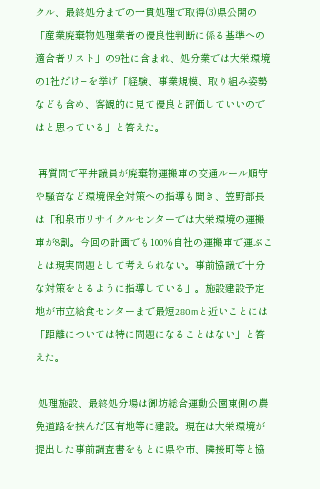クル、最終処分までの一貫処理で取得(3)県公開の「産業廃棄物処理業者の優良性判断に係る基準への適合者リスト」の9社に含まれ、処分業では大栄環境の1社だけ−を挙げ「経験、事業規模、取り組み姿勢なども含め、客観的に見て優良と評価していいのではと思っている」と答えた。

 再質問で平井議員が廃棄物運搬車の交通ルール順守や騒音など環境保全対策への指導も聞き、笠野部長は「和泉市リサイクルセンターでは大栄環境の運搬車が8割。今回の計画でも100%自社の運搬車で運ぶことは現実問題として考えられない。事前協議で十分な対策をとるように指導している」。施設建設予定地が市立給食センターまで最短280mと近いことには「距離については特に問題になることはない」と答えた。

 処理施設、最終処分場は御坊総合運動公園東側の農免道路を挟んだ区有地等に建設。現在は大栄環境が提出した事前調査書をもとに県や市、隣接町等と協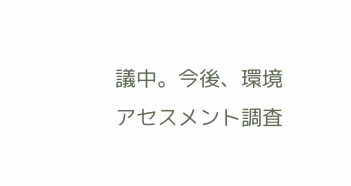議中。今後、環境アセスメント調査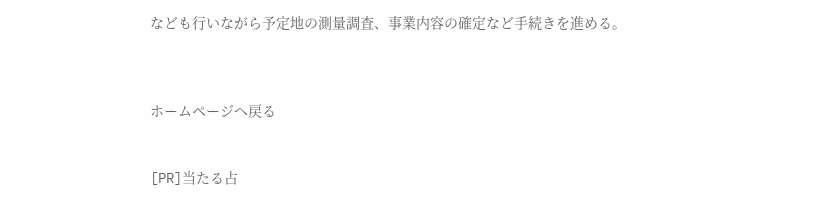なども行いながら予定地の測量調査、事業内容の確定など手続きを進める。



ホームページへ戻る


[PR]当たる占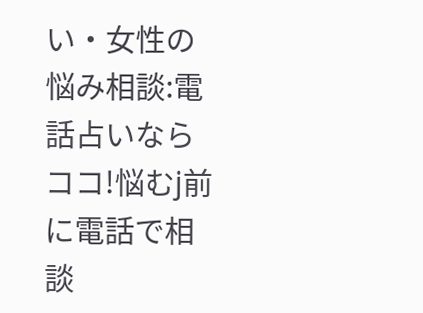い・女性の悩み相談:電話占いならココ!悩むj前に電話で相談